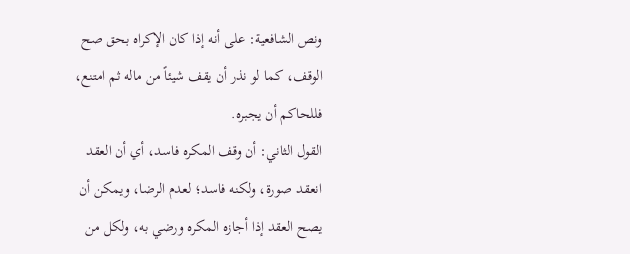ونص الشافعية: على أنه إذا كان الإكراه بحق صح الوقف، كما لو نذر أن يقف شيئاً من ماله ثم امتنع، فللحاكم أن يجبره.
القول الثاني: أن وقف المكره فاسد، أي أن العقد انعقد صورة، ولكنه فاسد؛ لعدم الرضا، ويمكن أن يصح العقد إذا أجازه المكره ورضي به، ولكل من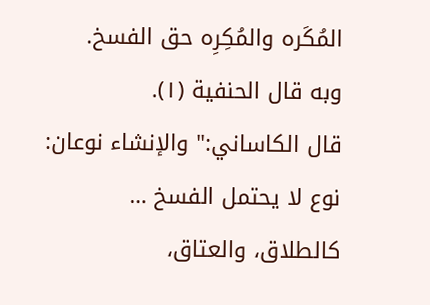المُكَره والمُكِرِه حق الفسخ.
وبه قال الحنفية (١).
قال الكاساني:" والإنشاء نوعان: نوع لا يحتمل الفسخ … كالطلاق، والعتاق،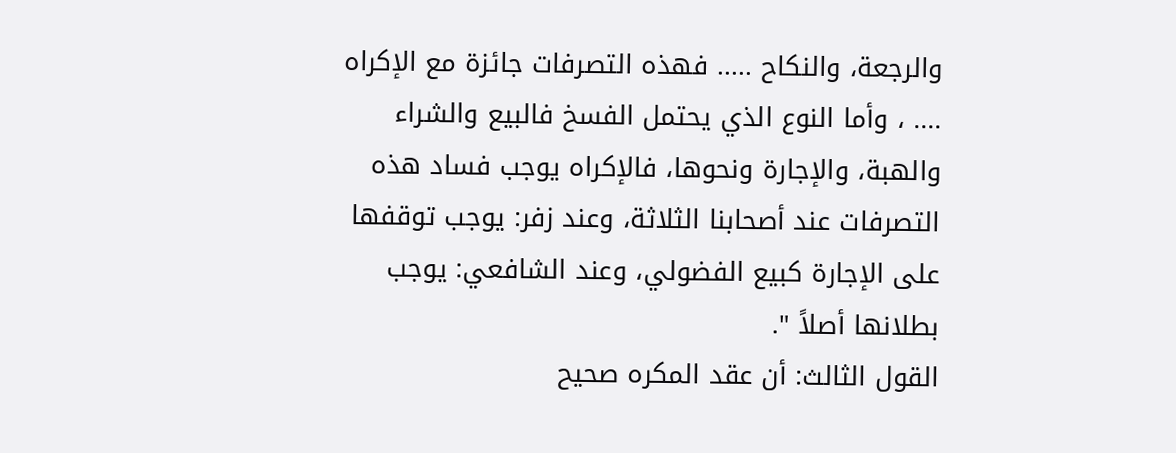والرجعة، والنكاح ..... فهذه التصرفات جائزة مع الإكراه .... ، وأما النوع الذي يحتمل الفسخ فالبيع والشراء والهبة، والإجارة ونحوها، فالإكراه يوجب فساد هذه التصرفات عند أصحابنا الثلاثة، وعند زفر: يوجب توقفها على الإجارة كبيع الفضولي، وعند الشافعي: يوجب بطلانها أصلاً ".
القول الثالث: أن عقد المكره صحيح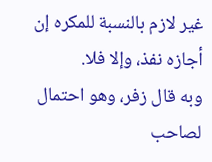غير لازم بالنسبة للمكره إن أجازه نفذ، وإلا فلا.
وبه قال زفر، وهو احتمال لصاحب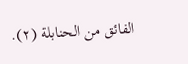الفائق من الحنابلة (٢).